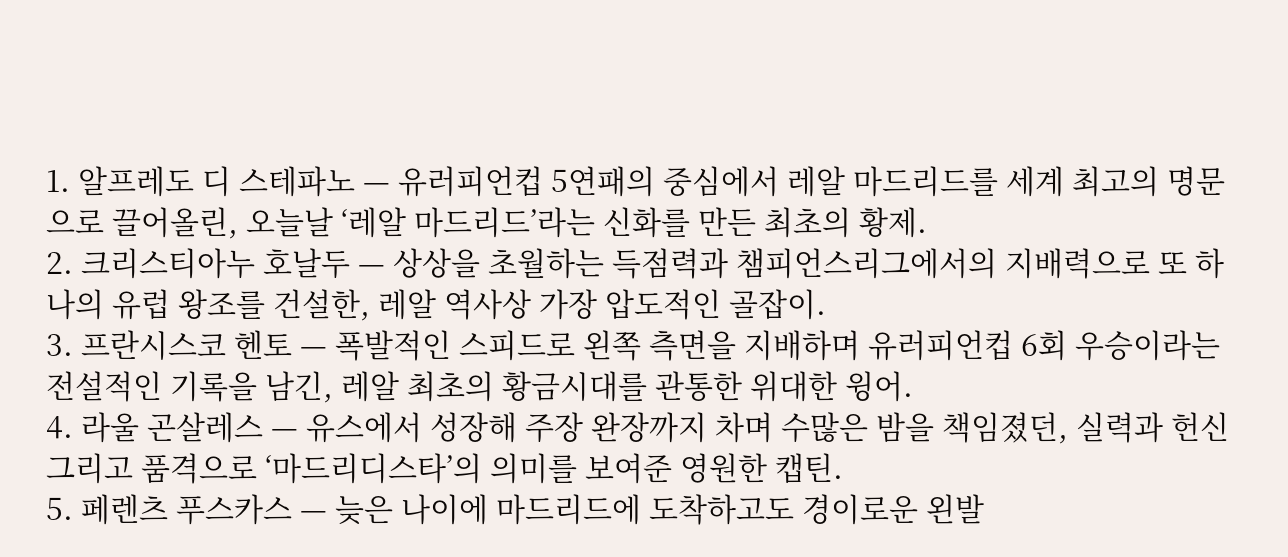1. 알프레도 디 스테파노 — 유러피언컵 5연패의 중심에서 레알 마드리드를 세계 최고의 명문으로 끌어올린, 오늘날 ‘레알 마드리드’라는 신화를 만든 최초의 황제.
2. 크리스티아누 호날두 — 상상을 초월하는 득점력과 챔피언스리그에서의 지배력으로 또 하나의 유럽 왕조를 건설한, 레알 역사상 가장 압도적인 골잡이.
3. 프란시스코 헨토 — 폭발적인 스피드로 왼쪽 측면을 지배하며 유러피언컵 6회 우승이라는 전설적인 기록을 남긴, 레알 최초의 황금시대를 관통한 위대한 윙어.
4. 라울 곤살레스 — 유스에서 성장해 주장 완장까지 차며 수많은 밤을 책임졌던, 실력과 헌신 그리고 품격으로 ‘마드리디스타’의 의미를 보여준 영원한 캡틴.
5. 페렌츠 푸스카스 — 늦은 나이에 마드리드에 도착하고도 경이로운 왼발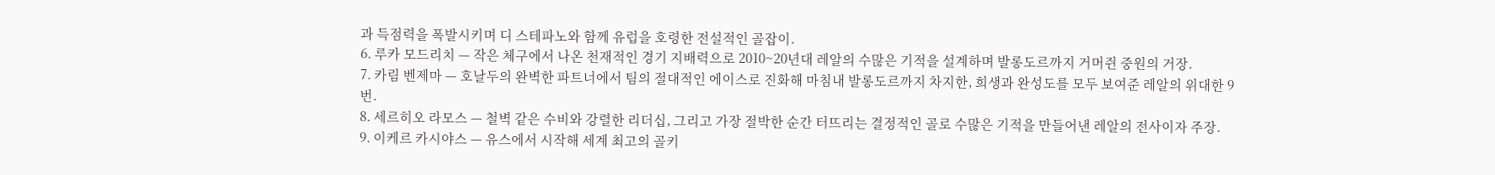과 득점력을 폭발시키며 디 스테파노와 함께 유럽을 호령한 전설적인 골잡이.
6. 루카 모드리치 — 작은 체구에서 나온 천재적인 경기 지배력으로 2010~20년대 레알의 수많은 기적을 설계하며 발롱도르까지 거머쥔 중원의 거장.
7. 카림 벤제마 — 호날두의 완벽한 파트너에서 팀의 절대적인 에이스로 진화해 마침내 발롱도르까지 차지한, 희생과 완성도를 모두 보여준 레알의 위대한 9번.
8. 세르히오 라모스 — 철벽 같은 수비와 강렬한 리더십, 그리고 가장 절박한 순간 터뜨리는 결정적인 골로 수많은 기적을 만들어낸 레알의 전사이자 주장.
9. 이케르 카시야스 — 유스에서 시작해 세계 최고의 골키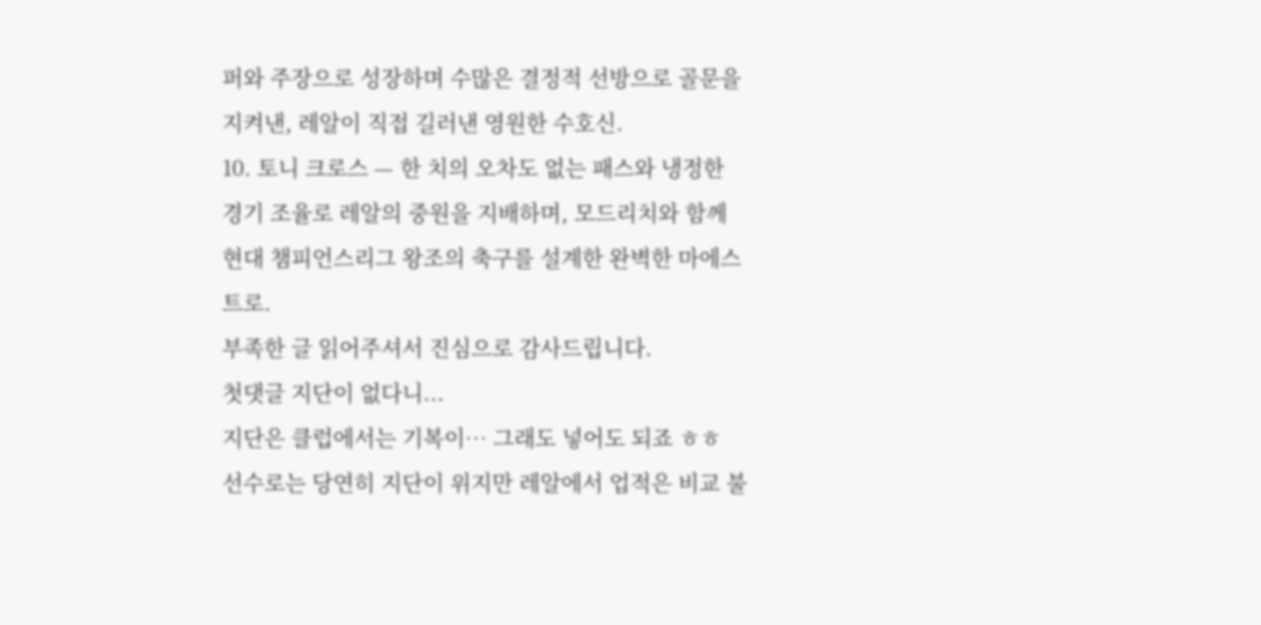퍼와 주장으로 성장하며 수많은 결정적 선방으로 골문을 지켜낸, 레알이 직접 길러낸 영원한 수호신.
10. 토니 크로스 — 한 치의 오차도 없는 패스와 냉정한 경기 조율로 레알의 중원을 지배하며, 모드리치와 함께 현대 챔피언스리그 왕조의 축구를 설계한 완벽한 마에스트로.
부족한 글 읽어주셔서 진심으로 감사드립니다.
첫댓글 지단이 없다니...
지단은 클럽에서는 기복이… 그래도 넣어도 되죠 ㅎㅎ
선수로는 당연히 지단이 위지만 레알에서 업적은 비교 불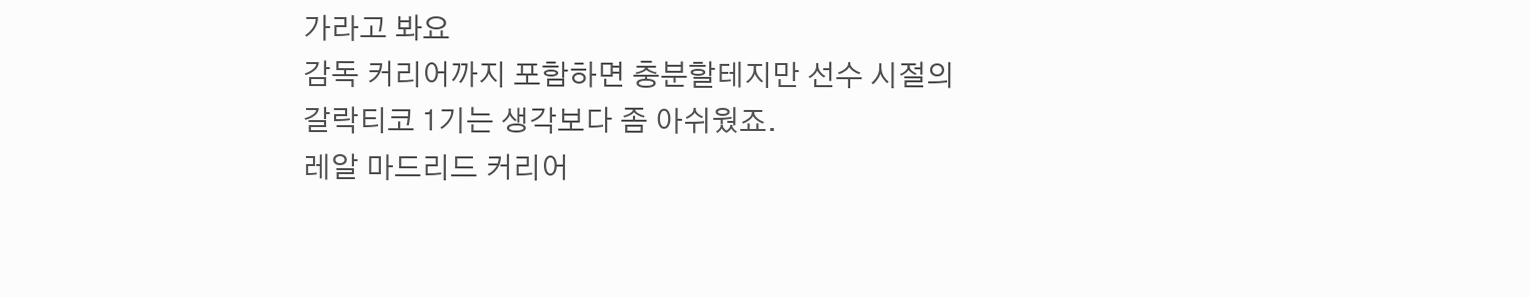가라고 봐요
감독 커리어까지 포함하면 충분할테지만 선수 시절의 갈락티코 1기는 생각보다 좀 아쉬웠죠.
레알 마드리드 커리어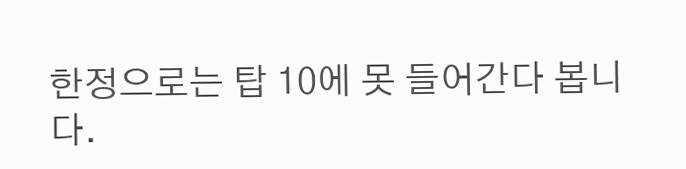한정으로는 탑 10에 못 들어간다 봅니다.